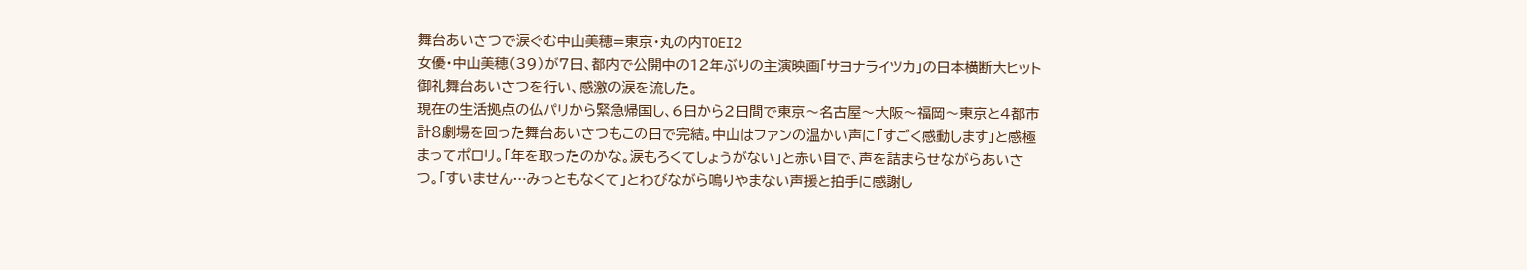舞台あいさつで涙ぐむ中山美穂=東京・丸の内TOEI2
女優・中山美穂(39)が7日、都内で公開中の12年ぶりの主演映画「サヨナライツカ」の日本横断大ヒット御礼舞台あいさつを行い、感激の涙を流した。
現在の生活拠点の仏パリから緊急帰国し、6日から2日間で東京〜名古屋〜大阪〜福岡〜東京と4都市計8劇場を回った舞台あいさつもこの日で完結。中山はファンの温かい声に「すごく感動します」と感極まってポロリ。「年を取ったのかな。涙もろくてしょうがない」と赤い目で、声を詰まらせながらあいさつ。「すいません…みっともなくて」とわびながら鳴りやまない声援と拍手に感謝し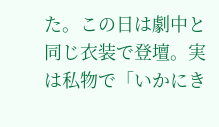た。この日は劇中と同じ衣装で登壇。実は私物で「いかにき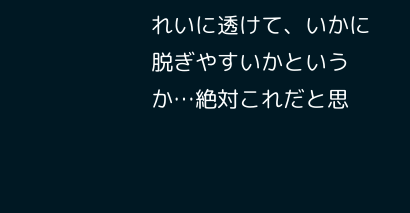れいに透けて、いかに脱ぎやすいかというか…絶対これだと思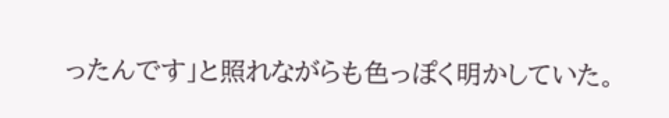ったんです」と照れながらも色っぽく明かしていた。